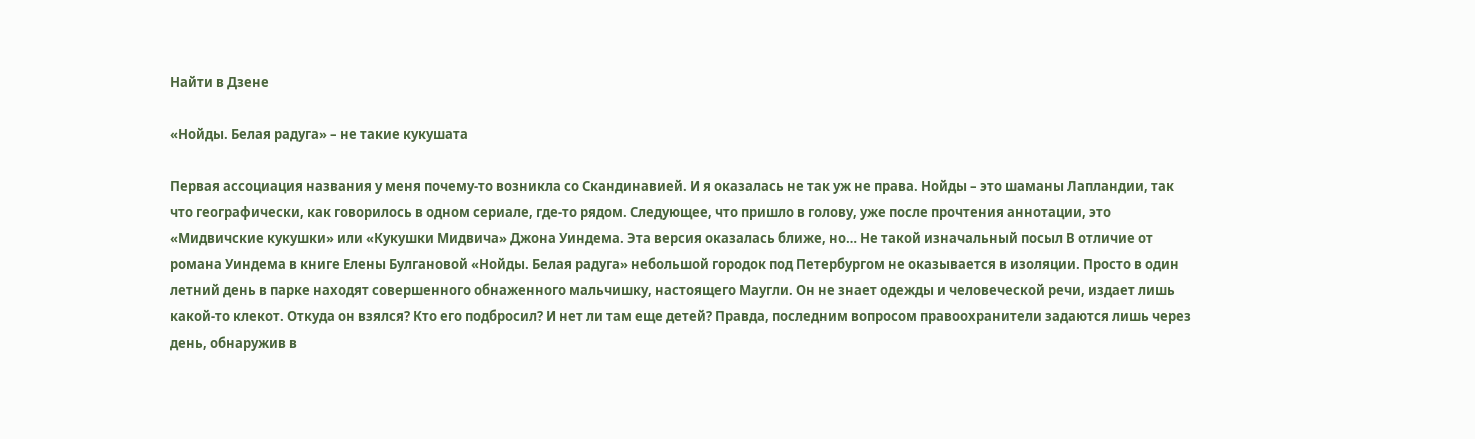Найти в Дзене

«Нойды. Белая радуга» – не такие кукушата

Первая ассоциация названия у меня почему-то возникла со Скандинавией. И я оказалась не так уж не права. Нойды – это шаманы Лапландии, так что географически, как говорилось в одном сериале, где-то рядом. Следующее, что пришло в голову, уже после прочтения аннотации, это «Мидвичские кукушки» или «Кукушки Мидвича» Джона Уиндема. Эта версия оказалась ближе, но… Не такой изначальный посыл В отличие от романа Уиндема в книге Елены Булгановой «Нойды. Белая радуга» небольшой городок под Петербургом не оказывается в изоляции. Просто в один летний день в парке находят совершенного обнаженного мальчишку, настоящего Маугли. Он не знает одежды и человеческой речи, издает лишь какой-то клекот. Откуда он взялся? Кто его подбросил? И нет ли там еще детей? Правда, последним вопросом правоохранители задаются лишь через день, обнаружив в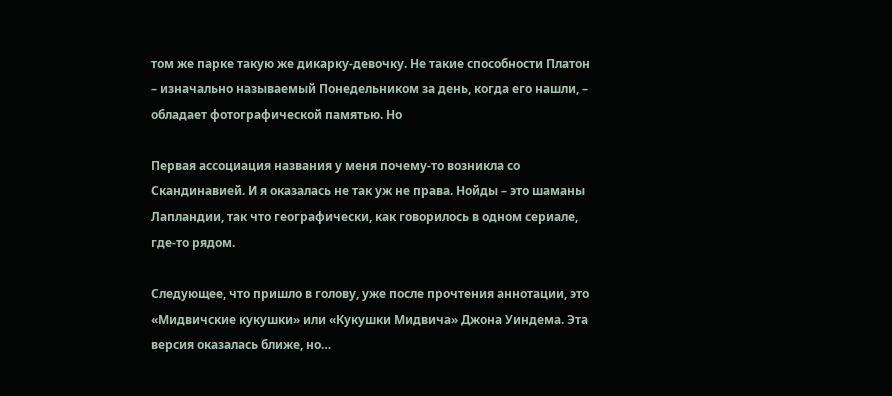том же парке такую же дикарку-девочку. Не такие способности Платон – изначально называемый Понедельником за день, когда его нашли, – обладает фотографической памятью. Но

Первая ассоциация названия у меня почему-то возникла со Скандинавией. И я оказалась не так уж не права. Нойды – это шаманы Лапландии, так что географически, как говорилось в одном сериале, где-то рядом.

Следующее, что пришло в голову, уже после прочтения аннотации, это «Мидвичские кукушки» или «Кукушки Мидвича» Джона Уиндема. Эта версия оказалась ближе, но…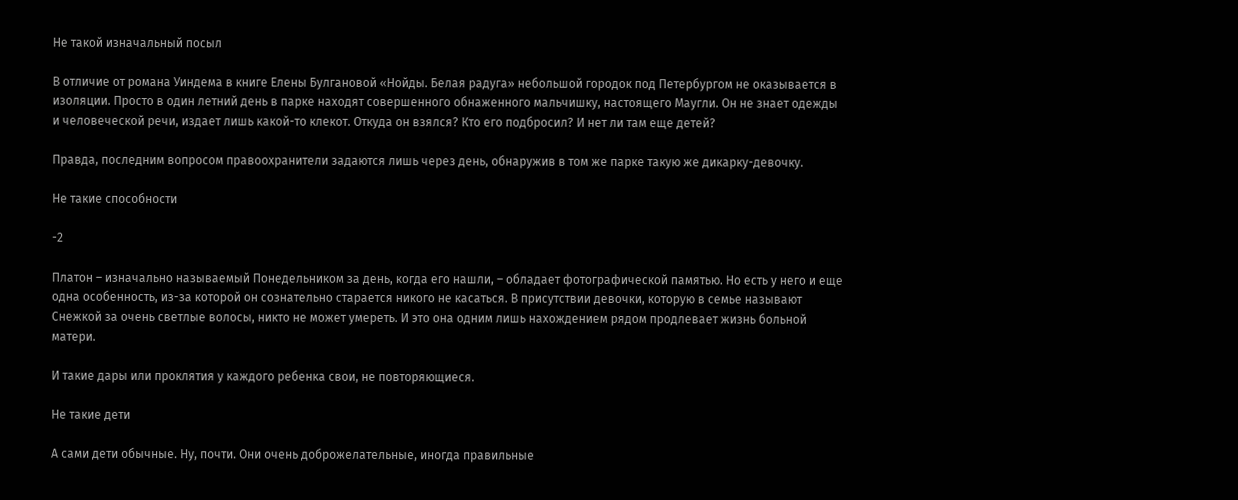Не такой изначальный посыл

В отличие от романа Уиндема в книге Елены Булгановой «Нойды. Белая радуга» небольшой городок под Петербургом не оказывается в изоляции. Просто в один летний день в парке находят совершенного обнаженного мальчишку, настоящего Маугли. Он не знает одежды и человеческой речи, издает лишь какой-то клекот. Откуда он взялся? Кто его подбросил? И нет ли там еще детей?

Правда, последним вопросом правоохранители задаются лишь через день, обнаружив в том же парке такую же дикарку-девочку.

Не такие способности

-2

Платон – изначально называемый Понедельником за день, когда его нашли, – обладает фотографической памятью. Но есть у него и еще одна особенность, из-за которой он сознательно старается никого не касаться. В присутствии девочки, которую в семье называют Снежкой за очень светлые волосы, никто не может умереть. И это она одним лишь нахождением рядом продлевает жизнь больной матери.

И такие дары или проклятия у каждого ребенка свои, не повторяющиеся.

Не такие дети

А сами дети обычные. Ну, почти. Они очень доброжелательные, иногда правильные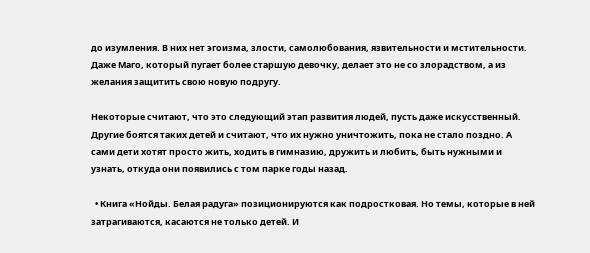до изумления. В них нет эгоизма, злости, самолюбования, язвительности и мстительности. Даже Маго, который пугает более старшую девочку, делает это не со злорадством, а из желания защитить свою новую подругу.

Некоторые считают, что это следующий этап развития людей, пусть даже искусственный. Другие боятся таких детей и считают, что их нужно уничтожить, пока не стало поздно. А сами дети хотят просто жить, ходить в гимназию, дружить и любить, быть нужными и узнать, откуда они появились с том парке годы назад.

  • Книга «Нойды. Белая радуга» позиционируются как подростковая. Но темы, которые в ней затрагиваются, касаются не только детей. И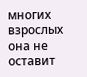многих взрослых она не оставит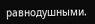равнодушными.